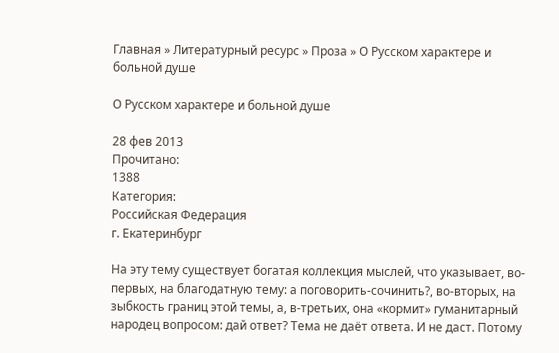Главная » Литературный ресурс » Проза » О Русском характере и больной душе

О Русском характере и больной душе

28 фев 2013
Прочитано:
1388
Категория:
Российская Федерация
г. Екатеринбург

На эту тему существует богатая коллекция мыслей, что указывает, во-первых, на благодатную тему: а поговорить-сочинить?, во-вторых, на зыбкость границ этой темы, а, в-третьих, она «кормит» гуманитарный народец вопросом: дай ответ? Тема не даёт ответа. И не даст. Потому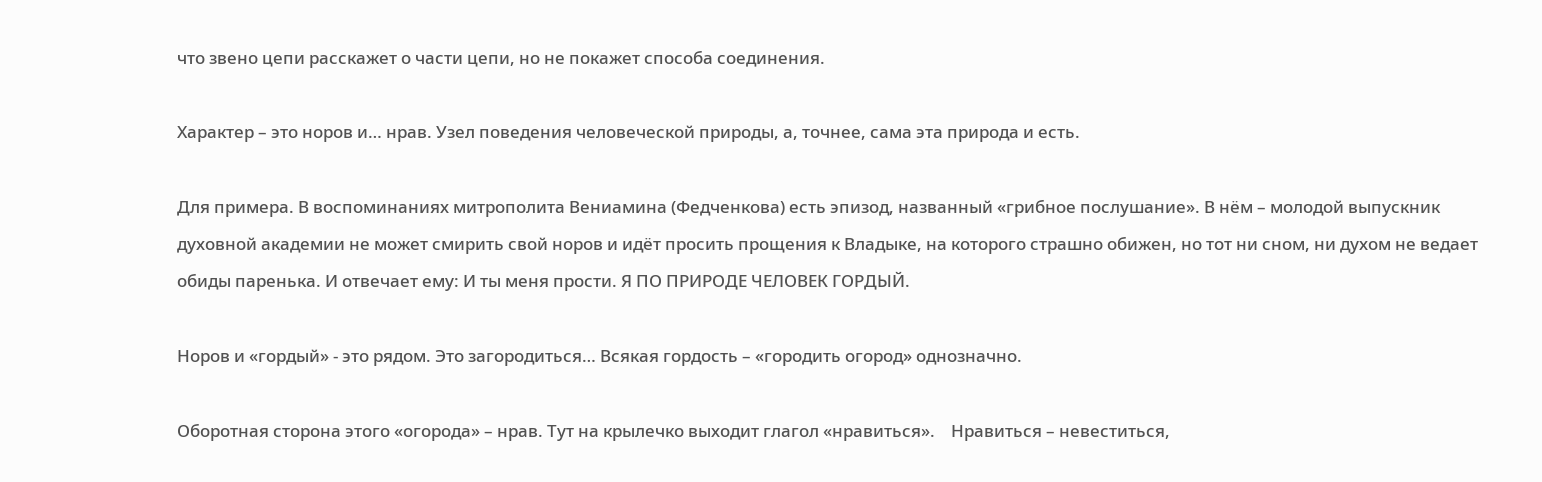что звено цепи расскажет о части цепи, но не покажет способа соединения.

Характер – это норов и… нрав. Узел поведения человеческой природы, а, точнее, сама эта природа и есть.

Для примера. В воспоминаниях митрополита Вениамина (Федченкова) есть эпизод, названный «грибное послушание». В нём – молодой выпускник духовной академии не может смирить свой норов и идёт просить прощения к Владыке, на которого страшно обижен, но тот ни сном, ни духом не ведает обиды паренька. И отвечает ему: И ты меня прости. Я ПО ПРИРОДЕ ЧЕЛОВЕК ГОРДЫЙ.

Норов и «гордый» - это рядом. Это загородиться… Всякая гордость – «городить огород» однозначно.

Оборотная сторона этого «огорода» – нрав. Тут на крылечко выходит глагол «нравиться».    Нравиться – невеститься,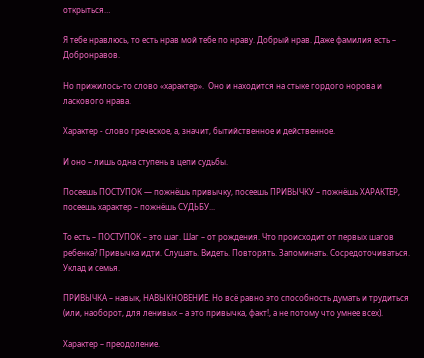открыться…

Я тебе нравлюсь, то есть нрав мой тебе по нраву. Добрый нрав. Даже фамилия есть – Добронравов.

Но прижилось-то слово «характер».  Оно и находится на стыке гордого норова и ласкового нрава.

Характер - слово греческое, а, значит, бытийственное и действенное.

И оно – лишь одна ступень в цепи судьбы.

Посеешь ПОСТУПОК — пожнёшь привычку, посеешь ПРИВЫЧКУ – пожнёшь ХАРАКТЕР, посеешь характер – пожнёшь СУДЬБУ...

То есть – ПОСТУПОК – это шаг. Шаг – от рождения. Что происходит от первых шагов ребенка? Привычка идти. Слушать. Видеть. Повторять. Запоминать. Сосредоточиваться. Уклад и семья.

ПРИВЫЧКА – навык, НАВЫКНОВЕНИЕ. Но всё равно это способность думать и трудиться (или, наоборот, для ленивых – а это привычка, факт!, а не потому что умнее всех).

Характер – преодоление.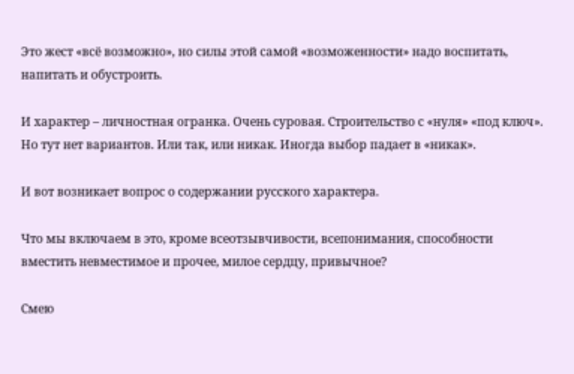Это жест «всё возможно», но силы этой самой «возможенности» надо воспитать, напитать и обустроить.

И характер – личностная огранка. Очень суровая. Строительство с «нуля» «под ключ». Но тут нет вариантов. Или так, или никак. Иногда выбор падает в «никак».

И вот возникает вопрос о содержании русского характера.

Что мы включаем в это, кроме всеотзывчивости, всепонимания, способности вместить невместимое и прочее, милое сердцу, привычное?

Смею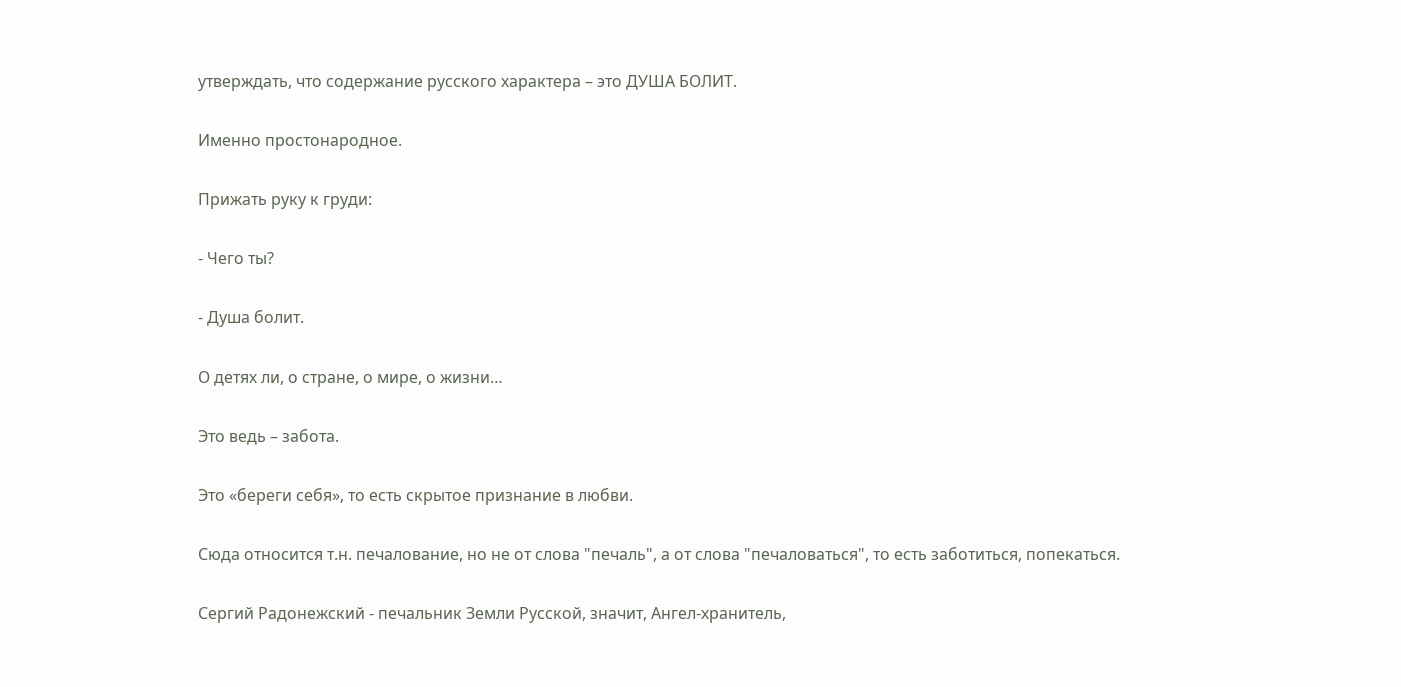утверждать, что содержание русского характера – это ДУША БОЛИТ.

Именно простонародное.

Прижать руку к груди:

- Чего ты?

- Душа болит.

О детях ли, о стране, о мире, о жизни…

Это ведь – забота.

Это «береги себя», то есть скрытое признание в любви.

Сюда относится т.н. печалование, но не от слова "печаль", а от слова "печаловаться", то есть заботиться, попекаться.

Сергий Радонежский - печальник Земли Русской, значит, Ангел-хранитель,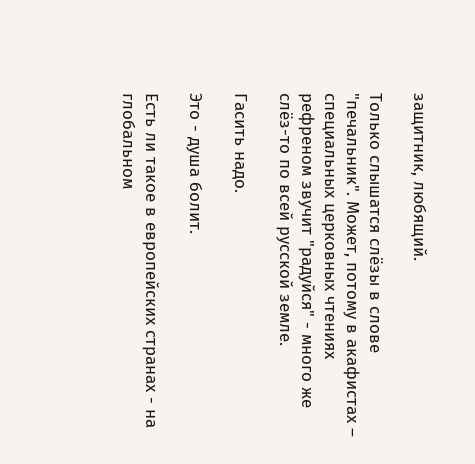защитник, любящий.

Только слышатся слёзы в слове "печальник". Может, потому в акафистах – специальных церковных чтениях рефреном звучит "радуйся" - много же слёз-то по всей русской земле.

Гасить надо.

Это - душа болит.

Есть ли такое в европейских странах - на глобальном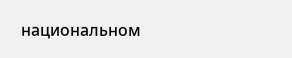национальном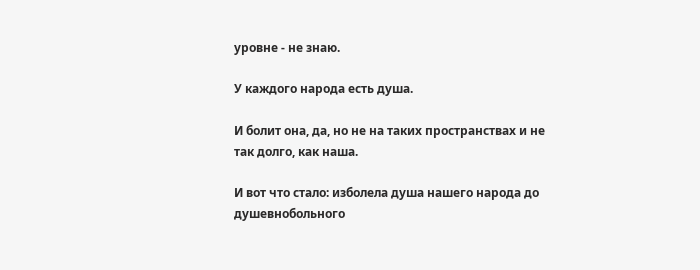уровне - не знаю.

У каждого народа есть душа.

И болит она, да, но не на таких пространствах и не так долго, как наша.

И вот что стало: изболела душа нашего народа до душевнобольного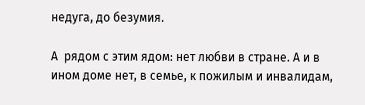недуга, до безумия.

А  рядом с этим ядом: нет любви в стране. А и в ином доме нет, в семье, к пожилым и инвалидам,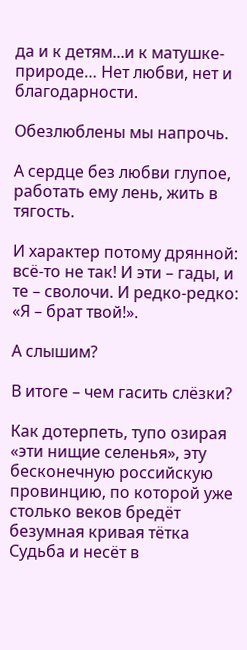да и к детям...и к матушке-природе… Нет любви, нет и благодарности.

Обезлюблены мы напрочь.

А сердце без любви глупое, работать ему лень, жить в тягость.

И характер потому дрянной: всё-то не так! И эти – гады, и те – сволочи. И редко-редко: «Я – брат твой!».

А слышим?

В итоге – чем гасить слёзки?

Как дотерпеть, тупо озирая «эти нищие селенья», эту бесконечную российскую провинцию, по которой уже столько веков бредёт безумная кривая тётка  Судьба и несёт в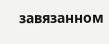завязанном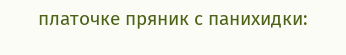платочке пряник с панихидки: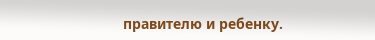правителю и ребенку.